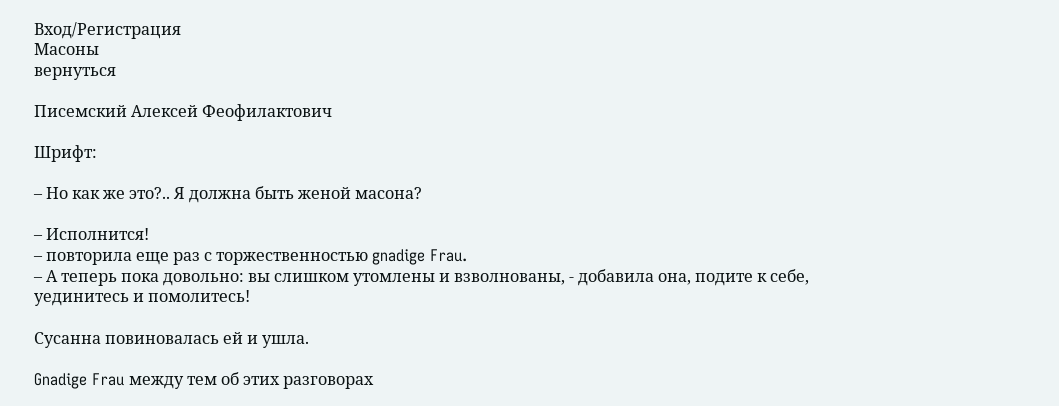Вход/Регистрация
Масоны
вернуться

Писемский Алексей Феофилактович

Шрифт:

– Но как же это?.. Я должна быть женой масона?

– Исполнится!
– повторила еще раз с торжественностью gnadige Frau.
– А теперь пока довольно: вы слишком утомлены и взволнованы, - добавила она, подите к себе, уединитесь и помолитесь!

Сусанна повиновалась ей и ушла.

Gnadige Frau между тем об этих разговорах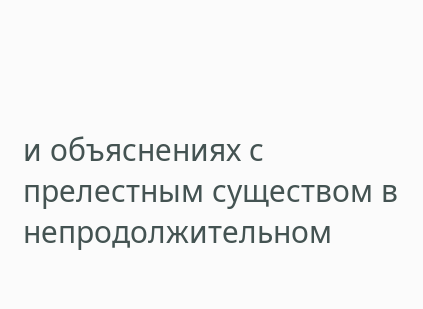и объяснениях с прелестным существом в непродолжительном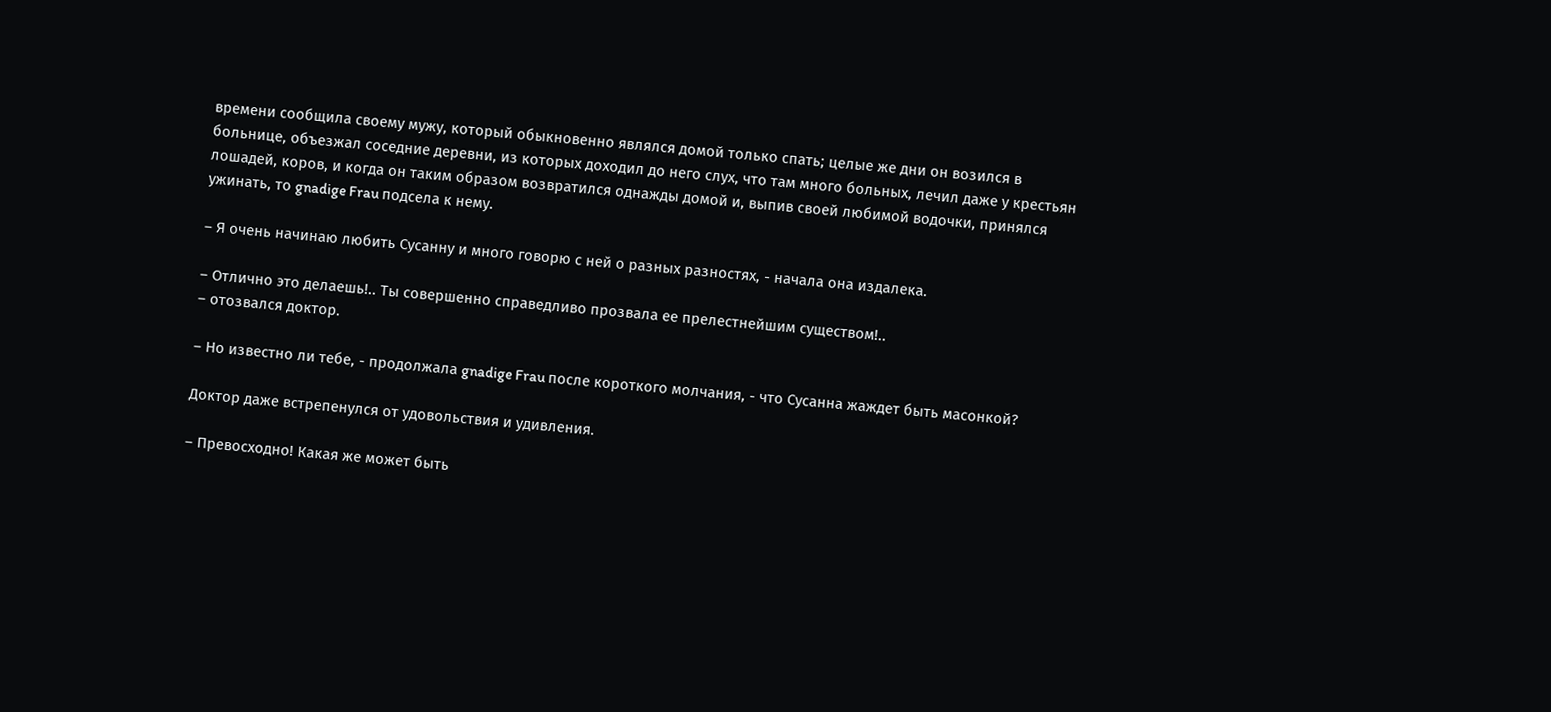времени сообщила своему мужу, который обыкновенно являлся домой только спать; целые же дни он возился в больнице, объезжал соседние деревни, из которых доходил до него слух, что там много больных, лечил даже у крестьян лошадей, коров, и когда он таким образом возвратился однажды домой и, выпив своей любимой водочки, принялся ужинать, то gnadige Frau подсела к нему.

– Я очень начинаю любить Сусанну и много говорю с ней о разных разностях, - начала она издалека.

– Отлично это делаешь!.. Ты совершенно справедливо прозвала ее прелестнейшим существом!..
– отозвался доктор.

– Но известно ли тебе, - продолжала gnadige Frau после короткого молчания, - что Сусанна жаждет быть масонкой?

Доктор даже встрепенулся от удовольствия и удивления.

– Превосходно! Какая же может быть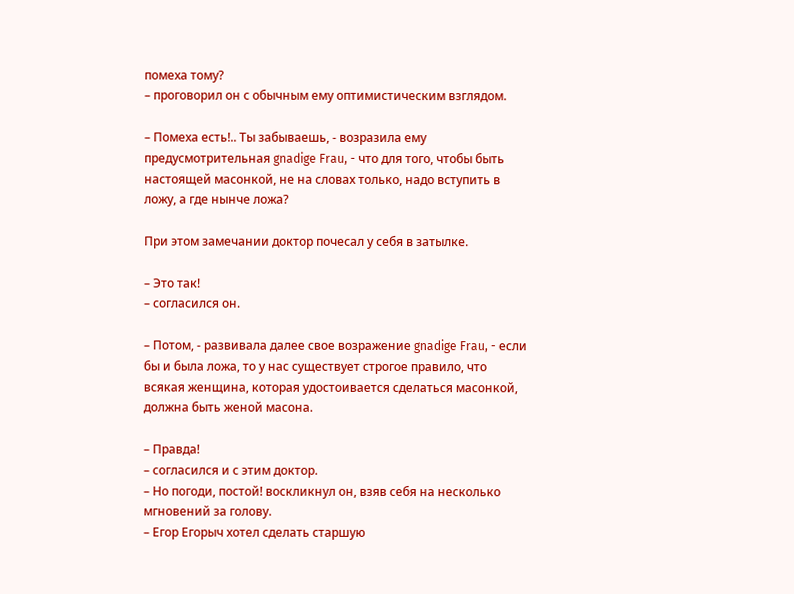помеха тому?
– проговорил он с обычным ему оптимистическим взглядом.

– Помеха есть!.. Ты забываешь, - возразила ему предусмотрительная gnadige Frau, - что для того, чтобы быть настоящей масонкой, не на словах только, надо вступить в ложу, а где нынче ложа?

При этом замечании доктор почесал у себя в затылке.

– Это так!
– согласился он.

– Потом, - развивала далее свое возражение gnadige Frau, - если бы и была ложа, то у нас существует строгое правило, что всякая женщина, которая удостоивается сделаться масонкой, должна быть женой масона.

– Правда!
– согласился и с этим доктор.
– Но погоди, постой! воскликнул он, взяв себя на несколько мгновений за голову.
– Егор Егорыч хотел сделать старшую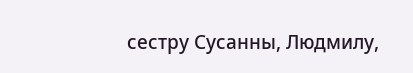сестру Сусанны, Людмилу,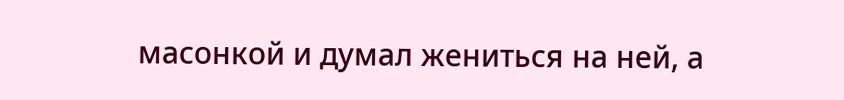масонкой и думал жениться на ней, а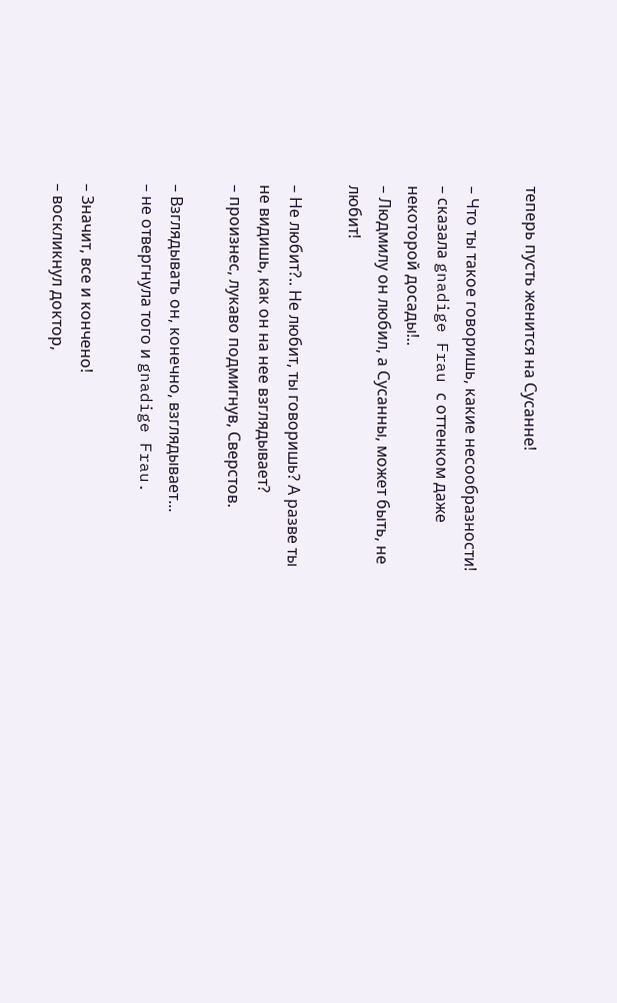теперь пусть женится на Сусанне!

– Что ты такое говоришь, какие несообразности!
– сказала gnadige Frau с оттенком даже некоторой досады!..
– Людмилу он любил, а Сусанны, может быть, не любит!

– Не любит?.. Не любит, ты говоришь? А разве ты не видишь, как он на нее взглядывает?
– произнес, лукаво подмигнув, Сверстов.

– Взглядывать он, конечно, взглядывает...
– не отвергнула того и gnadige Frau.

– Значит, все и кончено!
– воскликнул доктор,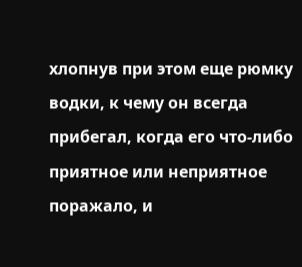хлопнув при этом еще рюмку водки, к чему он всегда прибегал, когда его что-либо приятное или неприятное поражало, и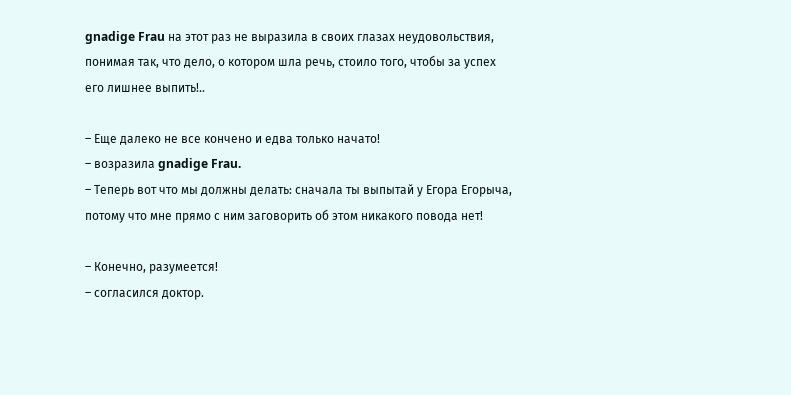gnadige Frau на этот раз не выразила в своих глазах неудовольствия, понимая так, что дело, о котором шла речь, стоило того, чтобы за успех его лишнее выпить!..

– Еще далеко не все кончено и едва только начато!
– возразила gnadige Frau.
– Теперь вот что мы должны делать: сначала ты выпытай у Егора Егорыча, потому что мне прямо с ним заговорить об этом никакого повода нет!

– Конечно, разумеется!
– согласился доктор.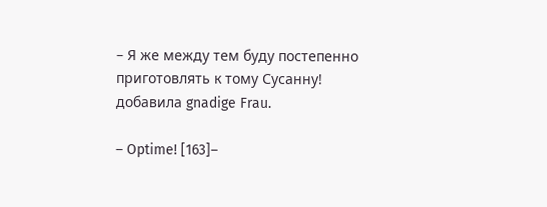– Я же между тем буду постепенно приготовлять к тому Сусанну! добавила gnadige Frau.

– Optime! [163]–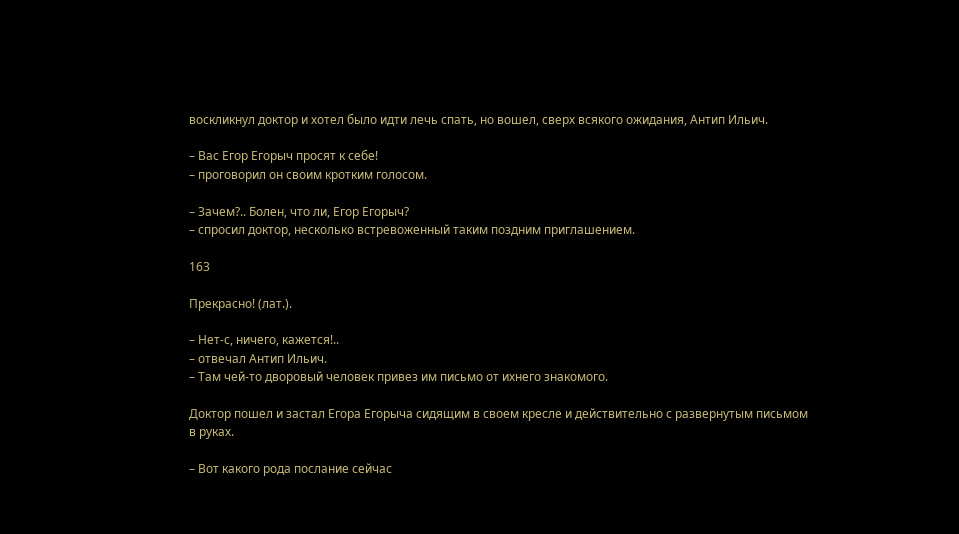воскликнул доктор и хотел было идти лечь спать, но вошел, сверх всякого ожидания, Антип Ильич.

– Вас Егор Егорыч просят к себе!
– проговорил он своим кротким голосом.

– Зачем?.. Болен, что ли, Егор Егорыч?
– спросил доктор, несколько встревоженный таким поздним приглашением.

163

Прекрасно! (лат.).

– Нет-с, ничего, кажется!..
– отвечал Антип Ильич.
– Там чей-то дворовый человек привез им письмо от ихнего знакомого.

Доктор пошел и застал Егора Егорыча сидящим в своем кресле и действительно с развернутым письмом в руках.

– Вот какого рода послание сейчас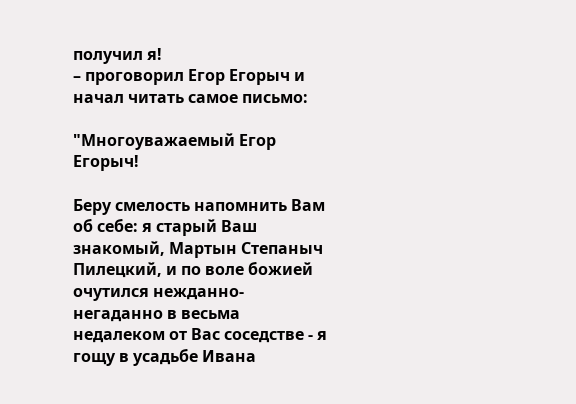получил я!
– проговорил Егор Егорыч и начал читать самое письмо:

"Многоуважаемый Егор Егорыч!

Беру смелость напомнить Вам об себе: я старый Ваш знакомый, Мартын Степаныч Пилецкий, и по воле божией очутился нежданно-негаданно в весьма недалеком от Вас соседстве - я гощу в усадьбе Ивана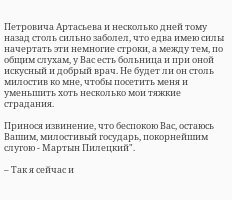Петровича Артасьева и несколько дней тому назад столь сильно заболел, что едва имею силы начертать эти немногие строки, а между тем, по общим слухам, у Вас есть больница и при оной искусный и добрый врач. Не будет ли он столь милостив ко мне, чтобы посетить меня и уменьшить хоть несколько мои тяжкие страдания.

Принося извинение, что беспокою Вас, остаюсь Вашим, милостивый государь, покорнейшим слугою - Мартын Пилецкий".

– Так я сейчас и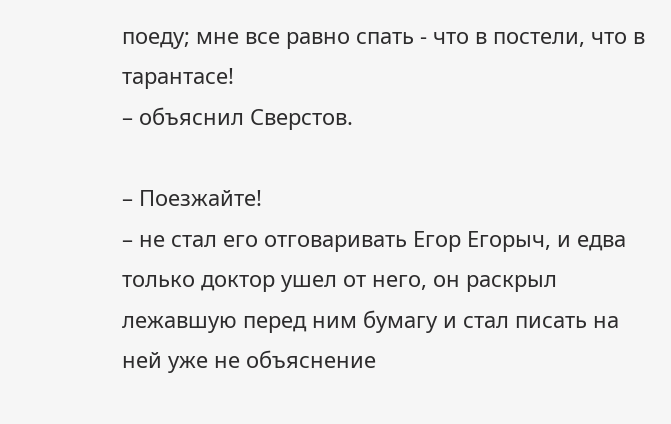поеду; мне все равно спать - что в постели, что в тарантасе!
– объяснил Сверстов.

– Поезжайте!
– не стал его отговаривать Егор Егорыч, и едва только доктор ушел от него, он раскрыл лежавшую перед ним бумагу и стал писать на ней уже не объяснение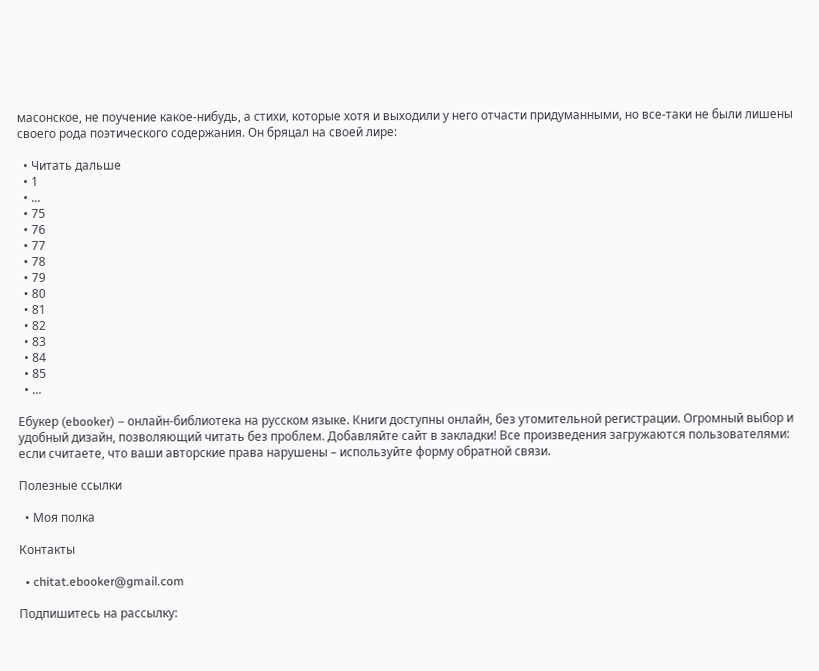масонское, не поучение какое-нибудь, а стихи, которые хотя и выходили у него отчасти придуманными, но все-таки не были лишены своего рода поэтического содержания. Он бряцал на своей лире:

  • Читать дальше
  • 1
  • ...
  • 75
  • 76
  • 77
  • 78
  • 79
  • 80
  • 81
  • 82
  • 83
  • 84
  • 85
  • ...

Ебукер (ebooker) – онлайн-библиотека на русском языке. Книги доступны онлайн, без утомительной регистрации. Огромный выбор и удобный дизайн, позволяющий читать без проблем. Добавляйте сайт в закладки! Все произведения загружаются пользователями: если считаете, что ваши авторские права нарушены – используйте форму обратной связи.

Полезные ссылки

  • Моя полка

Контакты

  • chitat.ebooker@gmail.com

Подпишитесь на рассылку: